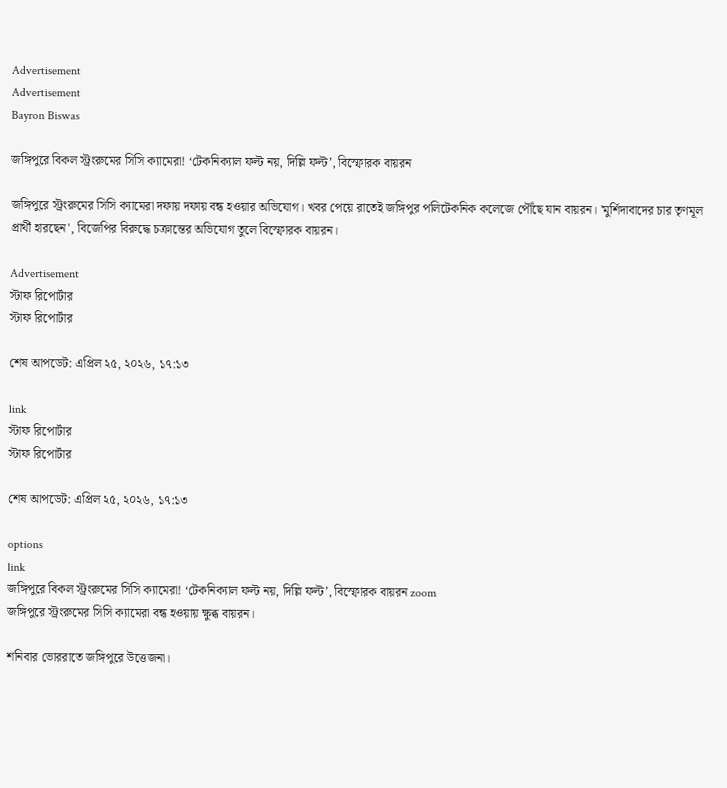Advertisement
Advertisement
Bayron Biswas

জঙ্গিপুরে বিকল স্ট্রংরুমের সিসি ক্যামেরা! ‘টেকনিক্যাল ফল্ট নয়, দিল্লি ফল্ট’, বিস্ফোরক বায়রন

জঙ্গিপুরে স্ট্রংরুমের সিসি ক্যামেরা দফায় দফায় বন্ধ হওয়ার অভিযোগ। খবর পেয়ে রাতেই জঙ্গিপুর পলিটেকনিক কলেজে পৌঁছে যান বায়রন। 'মুর্শিদাবাদের চার তৃণমূল প্রার্থী হারছেন', বিজেপির বিরুদ্ধে চক্রান্তের অভিযোগ তুলে বিস্ফোরক বায়রন।

Advertisement
স্টাফ রিপোর্টার
স্টাফ রিপোর্টার

শেষ আপডেট: এপ্রিল ২৫, ২০২৬, ১৭:১৩

link
স্টাফ রিপোর্টার
স্টাফ রিপোর্টার

শেষ আপডেট: এপ্রিল ২৫, ২০২৬, ১৭:১৩

options
link
জঙ্গিপুরে বিকল স্ট্রংরুমের সিসি ক্যামেরা! ‘টেকনিক্যাল ফল্ট নয়, দিল্লি ফল্ট’, বিস্ফোরক বায়রন zoom
জঙ্গিপুরে স্ট্রংরুমের সিসি ক্যামেরা বন্ধ হওয়ায় ক্ষুব্ধ বায়রন।

শনিবার ভোররাতে জঙ্গিপুরে উত্তেজনা।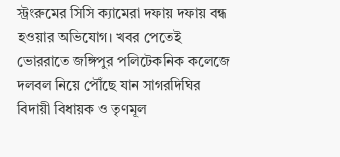স্ট্রংরুমের সিসি ক্যামেরা দফায় দফায় বন্ধ হওয়ার অভিযোগ। খবর পেতেই ভোররাতে জঙ্গিপুর পলিটেকনিক কলেজে দলবল নিয়ে পৌঁছে যান সাগরদিঘির বিদায়ী বিধায়ক ও তৃণমূল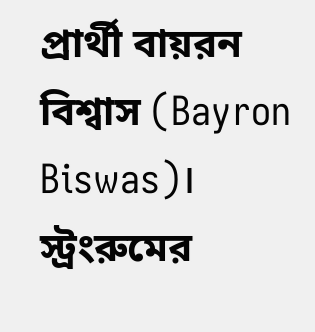প্রার্থী বায়রন বিশ্বাস (Bayron Biswas)। স্ট্রংরুমের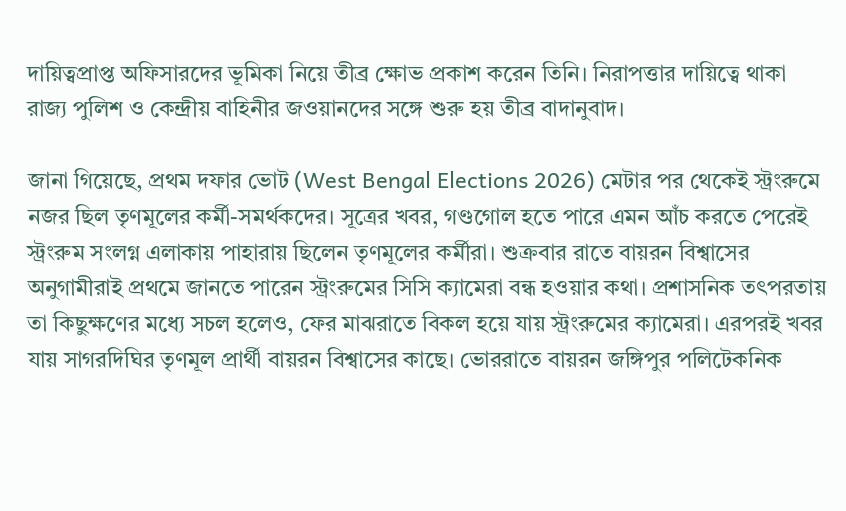দায়িত্বপ্রাপ্ত অফিসারদের ভূমিকা নিয়ে তীব্র ক্ষোভ প্রকাশ করেন তিনি। নিরাপত্তার দায়িত্বে থাকা রাজ্য পুলিশ ও কেন্দ্রীয় বাহিনীর জওয়ানদের সঙ্গে শুরু হয় তীব্র বাদানুবাদ।

জানা গিয়েছে, প্রথম দফার ভোট (West Bengal Elections 2026) মেটার পর থেকেই স্ট্রংরুমে নজর ছিল তৃণমূলের কর্মী-সমর্থকদের। সূত্রের খবর, গণ্ডগোল হতে পারে এমন আঁচ করতে পেরেই স্ট্রংরুম সংলগ্ন এলাকায় পাহারায় ছিলেন তৃণমূলের কর্মীরা। শুক্রবার রাতে বায়রন বিশ্বাসের অনুগামীরাই প্রথমে জানতে পারেন স্ট্রংরুমের সিসি ক্যামেরা বন্ধ হওয়ার কথা। প্রশাসনিক তৎপরতায় তা কিছুক্ষণের মধ্যে সচল হলেও, ফের মাঝরাতে বিকল হয়ে যায় স্ট্রংরুমের ক্যামেরা। এরপরই খবর যায় সাগরদিঘির তৃণমূল প্রার্থী বায়রন বিশ্বাসের কাছে। ভোররাতে বায়রন জঙ্গিপুর পলিটেকনিক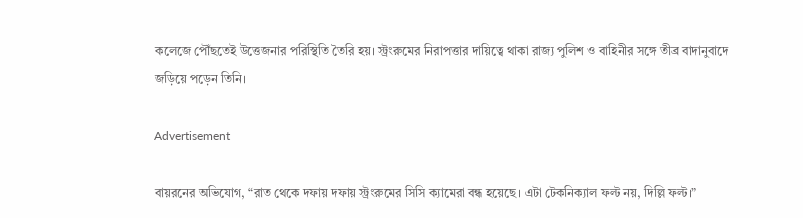কলেজে পৌঁছতেই উত্তেজনার পরিস্থিতি তৈরি হয়। স্ট্রংরুমের নিরাপত্তার দায়িত্বে থাকা রাজ্য পুলিশ ও বাহিনীর সঙ্গে তীব্র বাদানুবাদে জড়িয়ে পড়েন তিনি।

Advertisement

বায়রনের অভিযোগ, “রাত থেকে দফায় দফায় স্ট্রংরুমের সিসি ক্যামেরা বন্ধ হয়েছে। এটা টেকনিক্যাল ফল্ট নয়, দিল্লি ফল্ট।”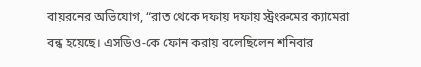বায়রনের অভিযোগ, “রাত থেকে দফায় দফায় স্ট্রংরুমের ক্যামেরা বন্ধ হয়েছে। এসডিও-কে ফোন করায় বলেছিলেন শনিবার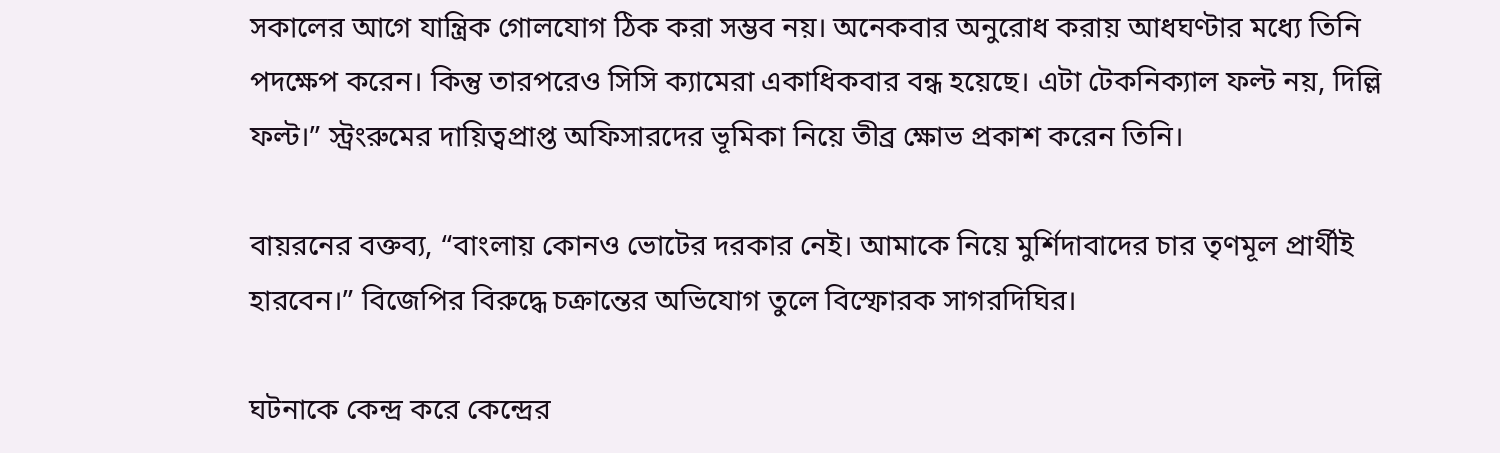সকালের আগে যান্ত্রিক গোলযোগ ঠিক করা সম্ভব নয়। অনেকবার অনুরোধ করায় আধঘণ্টার মধ্যে তিনি পদক্ষেপ করেন। কিন্তু তারপরেও সিসি ক্যামেরা একাধিকবার বন্ধ হয়েছে। এটা টেকনিক্যাল ফল্ট নয়, দিল্লি ফল্ট।” স্ট্রংরুমের দায়িত্বপ্রাপ্ত অফিসারদের ভূমিকা নিয়ে তীব্র ক্ষোভ প্রকাশ করেন তিনি।

বায়রনের বক্তব্য, “বাংলায় কোনও ভোটের দরকার নেই। আমাকে নিয়ে মুর্শিদাবাদের চার তৃণমূল প্রার্থীই হারবেন।” বিজেপির বিরুদ্ধে চক্রান্তের অভিযোগ তুলে বিস্ফোরক সাগরদিঘির।

ঘটনাকে কেন্দ্র করে কেন্দ্রের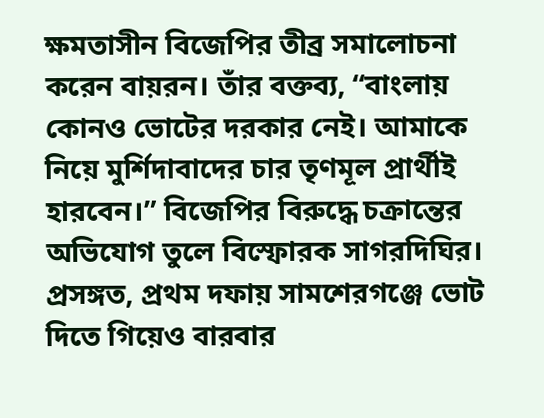ক্ষমতাসীন বিজেপির তীব্র সমালোচনা করেন বায়রন। তাঁর বক্তব্য, “বাংলায় কোনও ভোটের দরকার নেই। আমাকে নিয়ে মুর্শিদাবাদের চার তৃণমূল প্রার্থীই হারবেন।” বিজেপির বিরুদ্ধে চক্রান্তের অভিযোগ তুলে বিস্ফোরক সাগরদিঘির। প্রসঙ্গত, প্রথম দফায় সামশেরগঞ্জে ভোট দিতে গিয়েও বারবার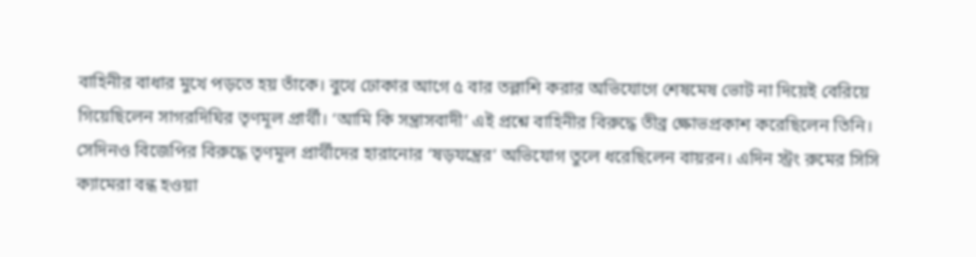বাহিনীর বাধার মুখে পড়তে হয় তাঁকে। বুথে ঢোকার আগে ৫ বার তল্লাশি করার অভিযোগে শেষমেষ ভোট না দিয়েই বেরিয়ে গিয়েছিলেন সাগরদিঘির তৃণমূল প্রার্থী। ‘আমি কি সন্ত্রাসবাদী’ এই প্রশ্নে বাহিনীর বিরুদ্ধে তীব্র ক্ষোভপ্রকাশ করেছিলেন তিনি। সেদিনও বিজেপির বিরুদ্ধে তৃণমূল প্রার্থীদের হারানোর ‘ষড়যন্ত্রের’ অভিযোগ তুলে ধরেছিলেন বায়রন। এদিন স্ট্রং রুমের সিসি ক্যামেরা বন্ধ হওয়া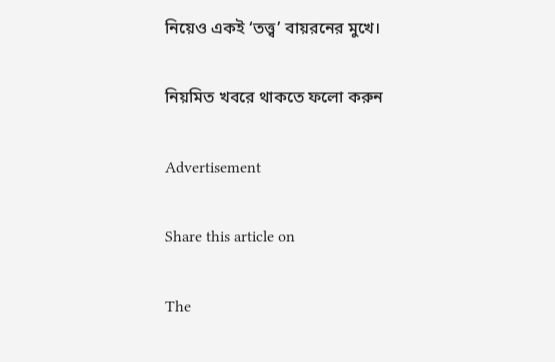নিয়েও একই ‘তত্ত্ব’ বায়রনের মুখে।

নিয়মিত খবরে থাকতে ফলো করুন

Advertisement

Share this article on

The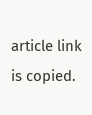article link is copied.